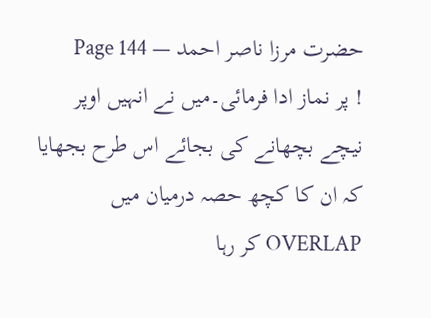حضرت مرزا ناصر احمد — Page 144
! پر نماز ادا فرمائی۔میں نے انہیں اوپر نیچے بچھانے کی بجائے اس طرح بجھایا کہ ان کا کچھ حصہ درمیان میں OVERLAP کر رہا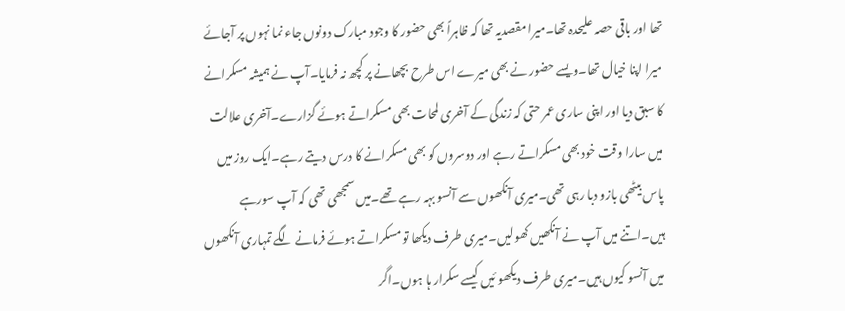تھا اور باقی حصہ علیحدہ تھا۔میرا مقصدیہ تھا کہ ظاہراً بھی حضور کا وجود مبارک دونوں جاء نما نہوں پر آجائے میرا اپنا خیال تھا۔ویسے حضور نے بھی میرے اس طرح بچھانے پر کچھ نہ فرمایا۔آپ نے ہمیشہ مسکرانے کا سبق دیا اور اپنی ساری عمر حتی کہ زندگی کے آخری لمحات بھی مسکراتے ہوئے گزارے۔آخری علالت میں سارا وقت خود بھی مسکراتے رہے اور دوسروں کو بھی مسکرانے کا درس دیتے رہے۔ایک روز میں پاس بیٹھی بازو دبا رہی تھی۔میری آنکھوں سے آنسو بہہ رہے تھے۔میں سمجھی تھی کہ آپ سورہے ہیں۔اتنے میں آپ نے آنکھیں کھولیں۔میری طرف دیکھا تو مسکراتے ہوئے فرمانے لگے تمہاری آنکھوں میں آنسو کیوں ہیں۔میری طرف دیکھو ئیں کیسے سکرار ہا ہوں۔اگر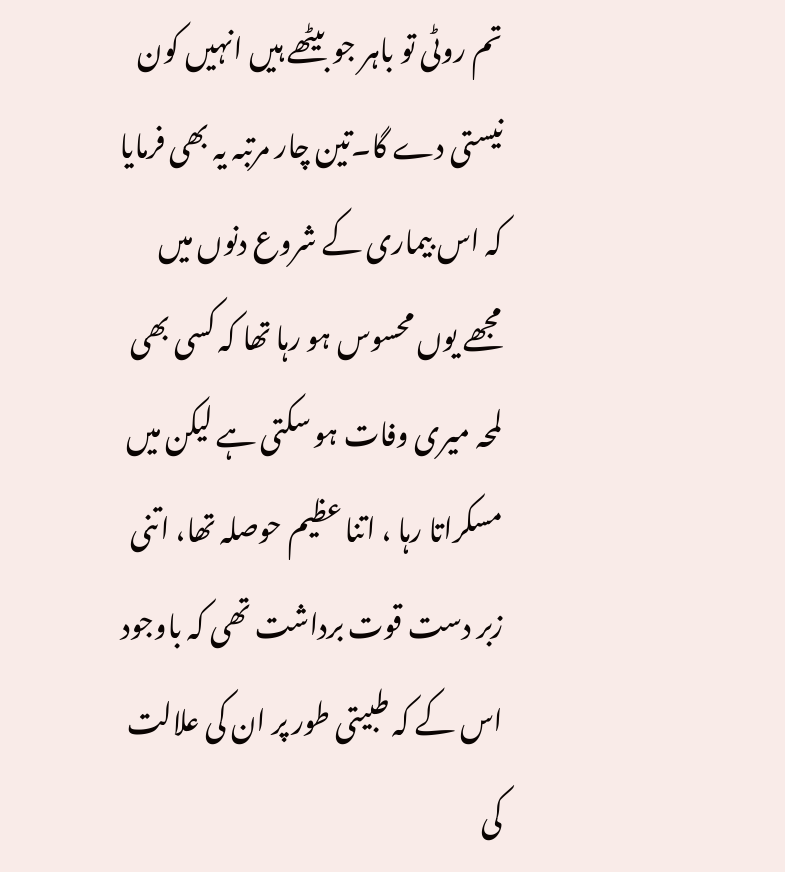تم روٹی تو باہر جو بیٹھے ہیں انہیں کون نیستی دے گا۔تین چار مرتبہ یہ بھی فرمایا کہ اس بیماری کے شروع دنوں میں مجھے یوں محسوس ہو رہا تھا کہ کسی بھی لمحہ میری وفات ہو سکتی ہے لیکن میں مسکراتا رہا ، اتنا عظیم حوصلہ تھا، اتنی زبر دست قوت برداشت تھی کہ باوجود اس کے کہ طبیتی طور پر ان کی علالت کی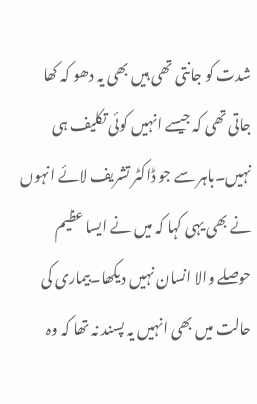شدت کو جانتی تھی ہیں بھی یہ دھو کہ کھا جاتی تھی کہ جیسے انہیں کوئی تکلیف ہی نہیں۔باہر سے جو ڈاکٹر تشریف لائے انہوں نے بھی یہی کہا کہ میں نے ایسا عظیم حوصلے والا انسان نہیں دیکھا۔بیماری کی حالت میں بھی انہیں یہ پسند نہ تھا کہ وہ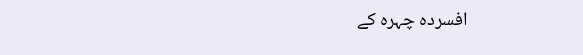افسردہ چہرہ کے